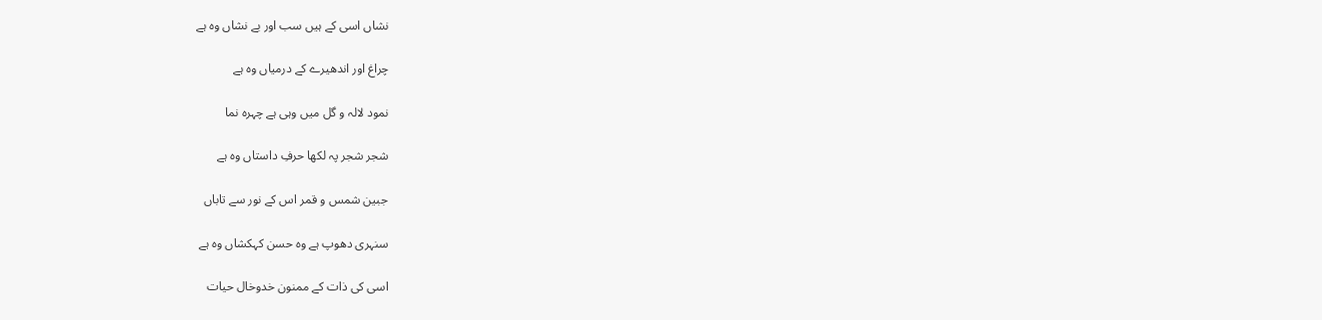نشاں اسی کے ہیں سب اور بے نشاں وہ ہے

چراغ اور اندھیرے کے درمیاں وہ ہے

نمود لالہ و گل میں وہی ہے چہرہ نما

شجر شجر پہ لکھا حرفِ داستاں وہ ہے

جبین شمس و قمر اس کے نور سے تاباں

سنہری دھوپ ہے وہ حسن کہکشاں وہ ہے

اسی کی ذات کے ممنون خدوخال حیات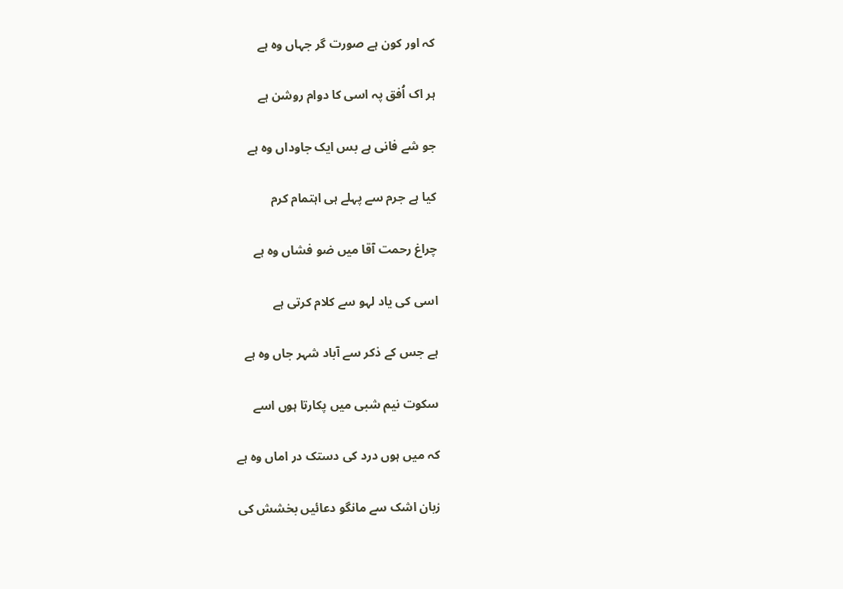کہ اور کون ہے صورت گر جہاں وہ ہے

ہر اک اُفق پہ اسی کا دوام روشن ہے

جو شے فانی ہے بس ایک جاوداں وہ ہے

کیا ہے جرم سے پہلے ہی اہتمام کرم

چراغ رحمت آقا میں ضو فشاں وہ ہے

اسی کی یاد لہو سے کلام کرتی ہے

ہے جس کے ذکر سے آباد شہر جاں وہ ہے

سکوت نیم شبی میں پکارتا ہوں اسے

کہ میں ہوں درد کی دستک در اماں وہ ہے

زبان اشک سے مانگو دعائیں بخشش کی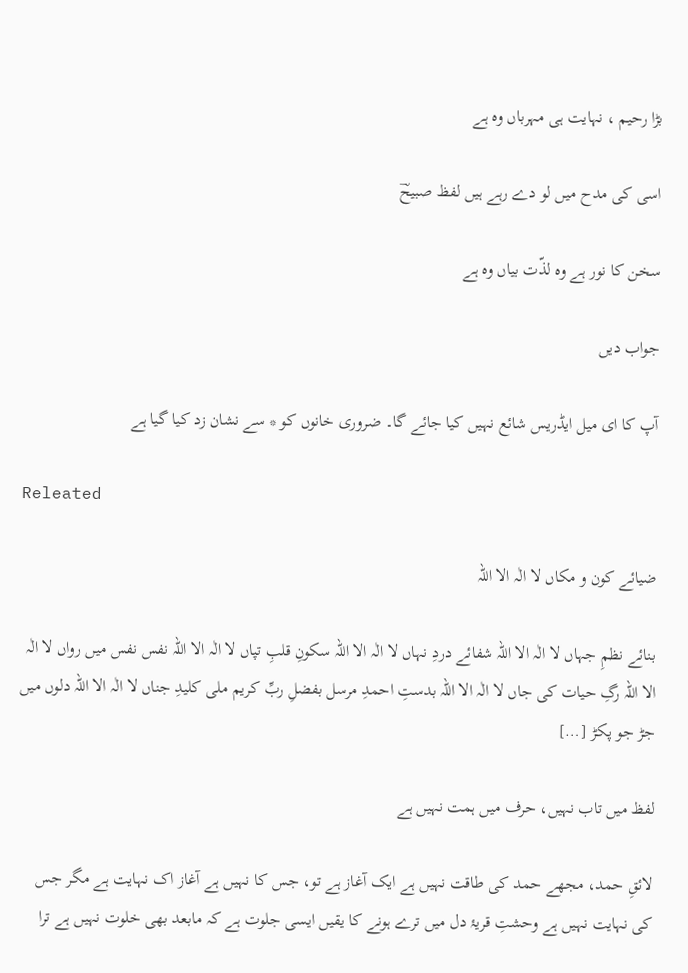بڑا رحیم ، نہایت ہی مہرباں وہ ہے

اسی کی مدح میں لو دے رہے ہیں لفظ صبیحؔ

سخن کا نور ہے وہ لذّت بیاں وہ ہے

جواب دیں

آپ کا ای میل ایڈریس شائع نہیں کیا جائے گا۔ ضروری خانوں کو * سے نشان زد کیا گیا ہے

Releated

ضیائے کون و مکاں لا الٰہ الا اللہ

بنائے نظمِ جہاں لا الٰہ الا اللہ شفائے دردِ نہاں لا الٰہ الا اللہ سکونِ قلبِ تپاں لا الٰہ الا اللہ نفس نفس میں رواں لا الٰہ الا اللہ رگِ حیات کی جاں لا الٰہ الا اللہ بدستِ احمدِ مرسل بفضلِ ربِّ کریم ملی کلیدِ جناں لا الٰہ الا اللہ دلوں میں جڑ جو پکڑ […]

لفظ میں تاب نہیں، حرف میں ہمت نہیں ہے

لائقِ حمد، مجھے حمد کی طاقت نہیں ہے ایک آغاز ہے تو، جس کا نہیں ہے آغاز اک نہایت ہے مگر جس کی نہایت نہیں ہے وحشتِ قریۂ دل میں ترے ہونے کا یقیں ایسی جلوت ہے کہ مابعد بھی خلوت نہیں ہے ترا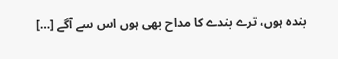بندہ ہوں، ترے بندے کا مداح بھی ہوں اس سے آگے […]